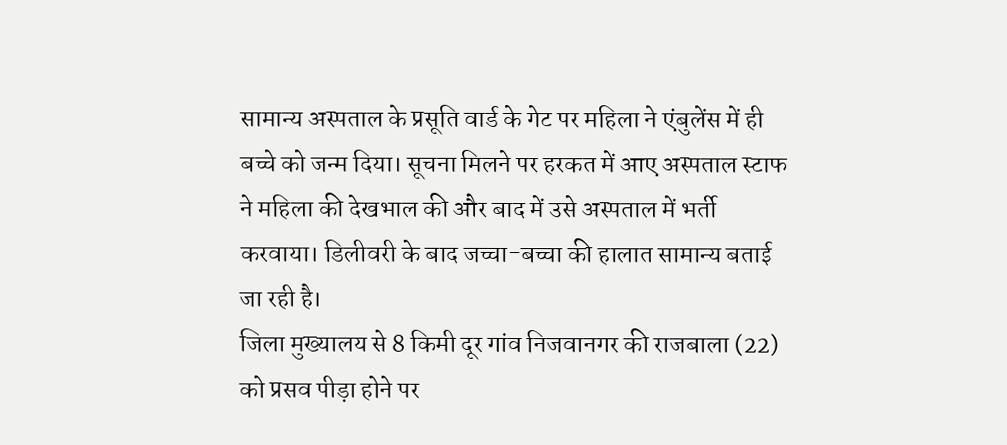सामान्य अस्पताल के प्रसूति वार्ड के गेट पर महिला ने एंबुलेंस में ही बच्चे को जन्म दिया। सूचना मिलने पर हरकत में आए अस्पताल स्टाफ ने महिला की देखभाल की और बाद में उसे अस्पताल में भर्ती करवाया। डिलीवरी के बाद जच्चा-बच्चा की हालात सामान्य बताई जा रही है।
जिला मुख्यालय से 8 किमी दूर गांव निजवानगर की राजबाला (22) को प्रसव पीड़ा होने पर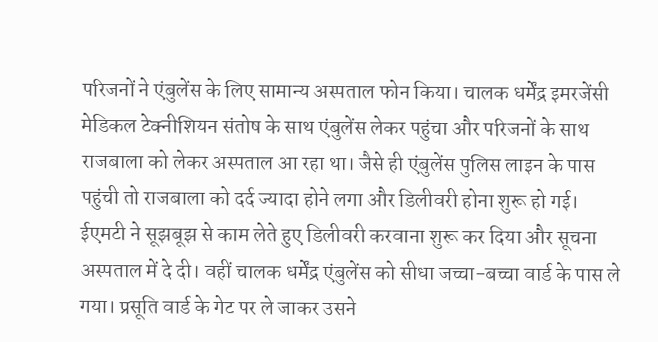परिजनों ने एंबुलेंस के लिए सामान्य अस्पताल फोन किया। चालक धर्मेंद्र इमरजेंसी मेडिकल टेक्नीशियन संतोष के साथ एंबुलेंस लेकर पहुंचा और परिजनों के साथ राजबाला को लेकर अस्पताल आ रहा था। जैसे ही एंबुलेंस पुलिस लाइन के पास पहुंची तो राजबाला को दर्द ज्यादा होने लगा और डिलीवरी होना शुरू हो गई।
ईएमटी ने सूझबूझ से काम लेते हुए डिलीवरी करवाना शुरू कर दिया और सूचना अस्पताल में दे दी। वहीं चालक धर्मेंद्र एंबुलेंस को सीधा जच्चा-बच्चा वार्ड के पास ले गया। प्रसूति वार्ड के गेट पर ले जाकर उसने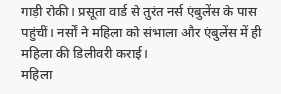गाड़ी रोकी। प्रसूता वार्ड से तुरंत नर्स एंबुलेंस के पास पहुंचीं। नर्सों ने महिला को संभाला और एंबुलेंस में ही महिला की डिलीवरी कराई।
महिला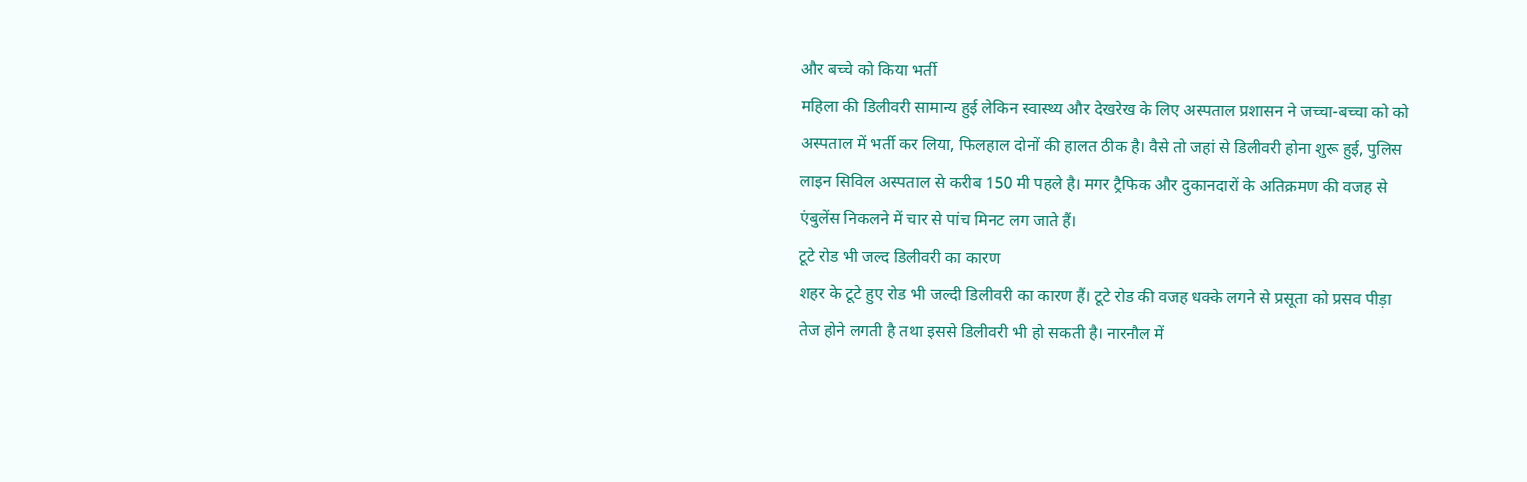और बच्चे को किया भर्ती
महिला की डिलीवरी सामान्य हुई लेकिन स्वास्थ्य और देखरेख के लिए अस्पताल प्रशासन ने जच्चा-बच्चा को को अस्पताल में भर्ती कर लिया, फिलहाल दोनों की हालत ठीक है। वैसे तो जहां से डिलीवरी होना शुरू हुई, पुलिस लाइन सिविल अस्पताल से करीब 150 मी पहले है। मगर ट्रैफिक और दुकानदारों के अतिक्रमण की वजह से एंबुलेंस निकलने में चार से पांच मिनट लग जाते हैं।
टूटे रोड भी जल्द डिलीवरी का कारण
शहर के टूटे हुए रोड भी जल्दी डिलीवरी का कारण हैं। टूटे रोड की वजह धक्के लगने से प्रसूता को प्रसव पीड़ा तेज होने लगती है तथा इससे डिलीवरी भी हो सकती है। नारनौल में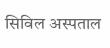सिविल अस्पताल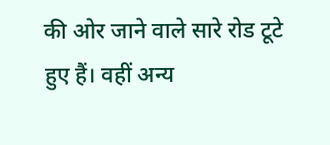की ओर जाने वाले सारे रोड टूटे हुए हैं। वहीं अन्य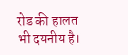रोड की हालत भी दयनीय है।